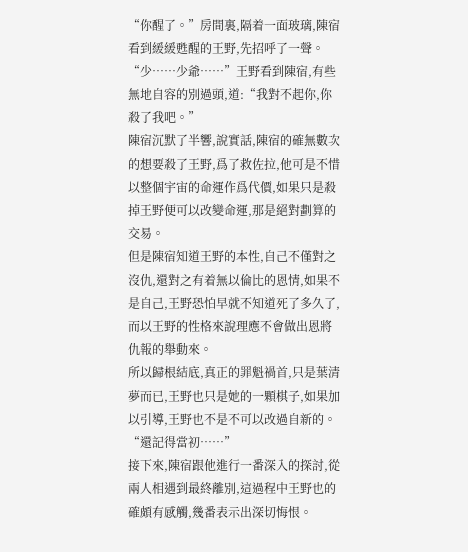“你醒了。”房間裏,隔着一面玻璃,陳宿看到緩緩甦醒的王野,先招呼了一聲。
“少……少爺……”王野看到陳宿,有些無地自容的別過頭,道:“我對不起你,你殺了我吧。”
陳宿沉默了半響,說實話,陳宿的確無數次的想要殺了王野,爲了救佐拉,他可是不惜以整個宇宙的命運作爲代價,如果只是殺掉王野便可以改變命運,那是絕對劃算的交易。
但是陳宿知道王野的本性,自己不僅對之沒仇,還對之有着無以倫比的恩情,如果不是自己,王野恐怕早就不知道死了多久了,而以王野的性格來說理應不會做出恩將仇報的舉動來。
所以歸根結底,真正的罪魁禍首,只是葉清夢而已,王野也只是她的一顆棋子,如果加以引導,王野也不是不可以改過自新的。
“還記得當初……”
接下來,陳宿跟他進行一番深入的探討,從兩人相遇到最終離別,這過程中王野也的確頗有感觸,幾番表示出深切悔恨。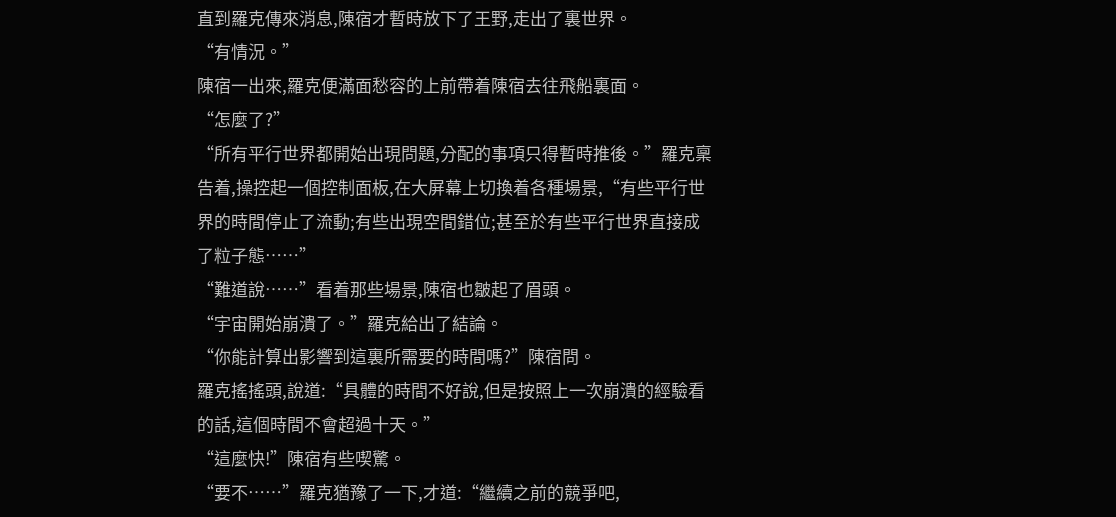直到羅克傳來消息,陳宿才暫時放下了王野,走出了裏世界。
“有情況。”
陳宿一出來,羅克便滿面愁容的上前帶着陳宿去往飛船裏面。
“怎麼了?”
“所有平行世界都開始出現問題,分配的事項只得暫時推後。”羅克稟告着,操控起一個控制面板,在大屏幕上切換着各種場景,“有些平行世界的時間停止了流動;有些出現空間錯位;甚至於有些平行世界直接成了粒子態……”
“難道說……”看着那些場景,陳宿也皺起了眉頭。
“宇宙開始崩潰了。”羅克給出了結論。
“你能計算出影響到這裏所需要的時間嗎?”陳宿問。
羅克搖搖頭,說道:“具體的時間不好說,但是按照上一次崩潰的經驗看的話,這個時間不會超過十天。”
“這麼快!”陳宿有些喫驚。
“要不……”羅克猶豫了一下,才道:“繼續之前的競爭吧,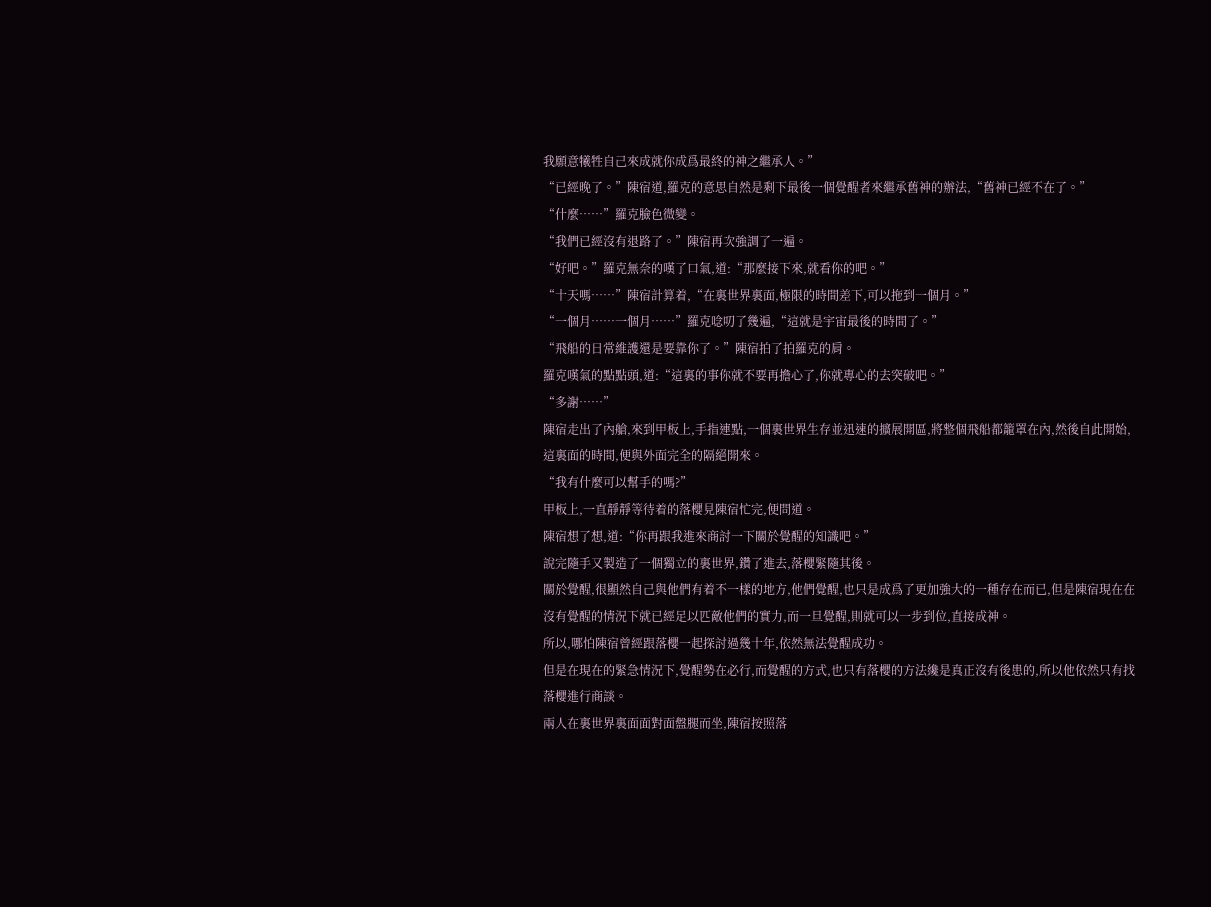我願意犧牲自己來成就你成爲最終的神之繼承人。”
“已經晚了。”陳宿道,羅克的意思自然是剩下最後一個覺醒者來繼承舊神的辦法,“舊神已經不在了。”
“什麼……”羅克臉色微變。
“我們已經沒有退路了。”陳宿再次強調了一遍。
“好吧。”羅克無奈的嘆了口氣,道:“那麼接下來,就看你的吧。”
“十天嗎……”陳宿計算着,“在裏世界裏面,極限的時間差下,可以拖到一個月。”
“一個月……一個月……”羅克唸叨了幾遍,“這就是宇宙最後的時間了。”
“飛船的日常維護還是要靠你了。”陳宿拍了拍羅克的肩。
羅克嘆氣的點點頭,道:“這裏的事你就不要再擔心了,你就專心的去突破吧。”
“多謝……”
陳宿走出了內艙,來到甲板上,手指連點,一個裏世界生存並迅速的擴展開區,將整個飛船都籠罩在內,然後自此開始,這裏面的時間,便與外面完全的隔絕開來。
“我有什麼可以幫手的嗎?”
甲板上,一直靜靜等待着的落櫻見陳宿忙完,便問道。
陳宿想了想,道:“你再跟我進來商討一下關於覺醒的知識吧。”
說完隨手又製造了一個獨立的裏世界,鑽了進去,落櫻緊隨其後。
關於覺醒,很顯然自己與他們有着不一樣的地方,他們覺醒,也只是成爲了更加強大的一種存在而已,但是陳宿現在在沒有覺醒的情況下就已經足以匹敵他們的實力,而一旦覺醒,則就可以一步到位,直接成神。
所以,哪怕陳宿曾經跟落櫻一起探討過幾十年,依然無法覺醒成功。
但是在現在的緊急情況下,覺醒勢在必行,而覺醒的方式,也只有落櫻的方法纔是真正沒有後患的,所以他依然只有找落櫻進行商談。
兩人在裏世界裏面面對面盤腿而坐,陳宿按照落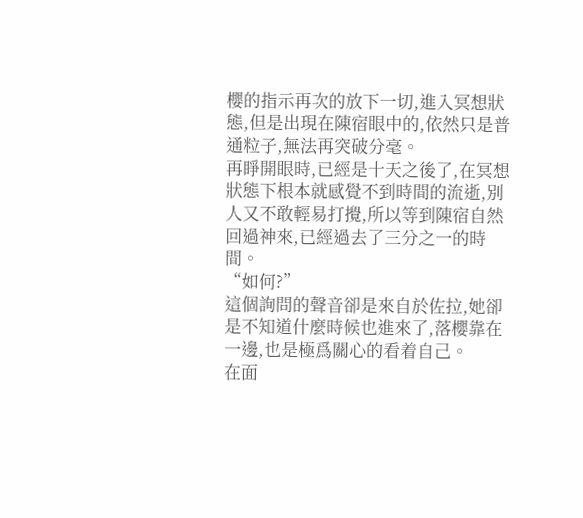櫻的指示再次的放下一切,進入冥想狀態,但是出現在陳宿眼中的,依然只是普通粒子,無法再突破分毫。
再睜開眼時,已經是十天之後了,在冥想狀態下根本就感覺不到時間的流逝,別人又不敢輕易打攪,所以等到陳宿自然回過神來,已經過去了三分之一的時間。
“如何?”
這個詢問的聲音卻是來自於佐拉,她卻是不知道什麼時候也進來了,落櫻靠在一邊,也是極爲關心的看着自己。
在面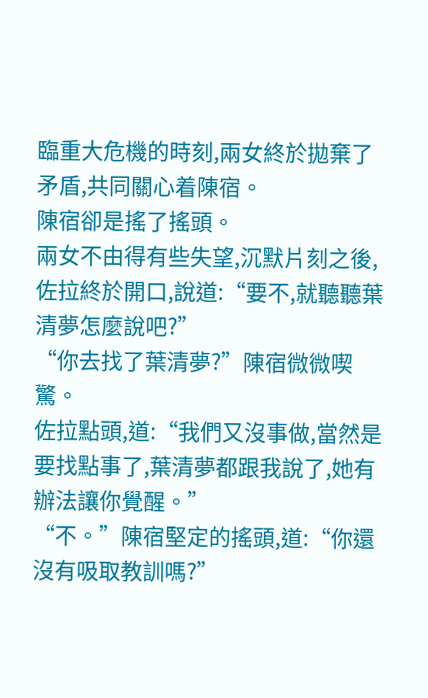臨重大危機的時刻,兩女終於拋棄了矛盾,共同關心着陳宿。
陳宿卻是搖了搖頭。
兩女不由得有些失望,沉默片刻之後,佐拉終於開口,說道:“要不,就聽聽葉清夢怎麼說吧?”
“你去找了葉清夢?”陳宿微微喫驚。
佐拉點頭,道:“我們又沒事做,當然是要找點事了,葉清夢都跟我說了,她有辦法讓你覺醒。”
“不。”陳宿堅定的搖頭,道:“你還沒有吸取教訓嗎?”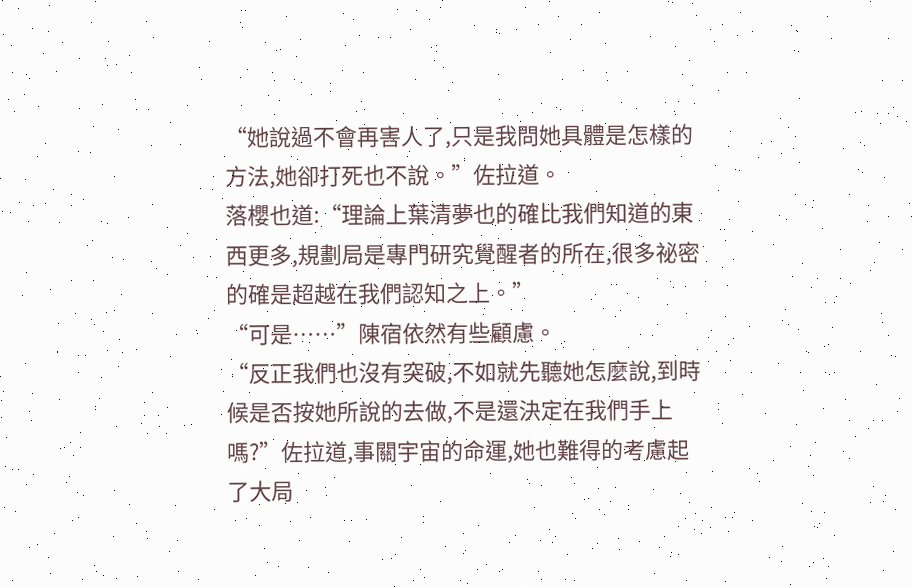“她說過不會再害人了,只是我問她具體是怎樣的方法,她卻打死也不說。”佐拉道。
落櫻也道:“理論上葉清夢也的確比我們知道的東西更多,規劃局是專門研究覺醒者的所在,很多祕密的確是超越在我們認知之上。”
“可是……”陳宿依然有些顧慮。
“反正我們也沒有突破,不如就先聽她怎麼說,到時候是否按她所說的去做,不是還決定在我們手上嗎?”佐拉道,事關宇宙的命運,她也難得的考慮起了大局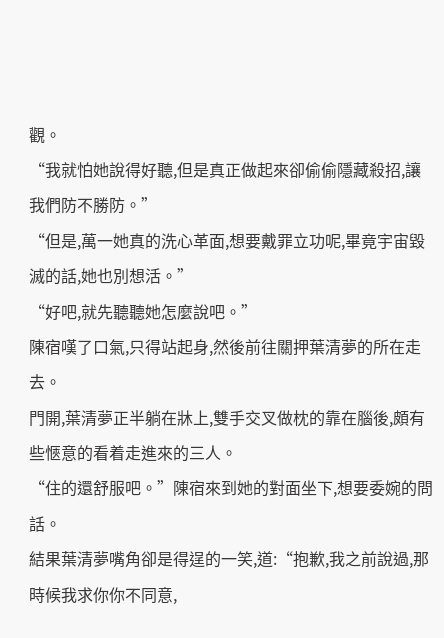觀。
“我就怕她說得好聽,但是真正做起來卻偷偷隱藏殺招,讓我們防不勝防。”
“但是,萬一她真的洗心革面,想要戴罪立功呢,畢竟宇宙毀滅的話,她也別想活。”
“好吧,就先聽聽她怎麼說吧。”
陳宿嘆了口氣,只得站起身,然後前往關押葉清夢的所在走去。
門開,葉清夢正半躺在牀上,雙手交叉做枕的靠在腦後,頗有些愜意的看着走進來的三人。
“住的還舒服吧。”陳宿來到她的對面坐下,想要委婉的問話。
結果葉清夢嘴角卻是得逞的一笑,道:“抱歉,我之前說過,那時候我求你你不同意,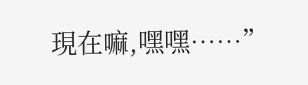現在嘛,嘿嘿……”